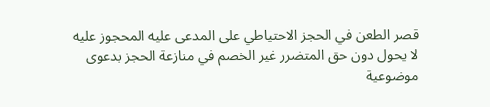قصر الطعن في الحجز الاحتياطي على المدعى عليه المحجوز عليه لا يحول دون حق المتضرر غير الخصم في منازعة الحجز بدعوى موضوعية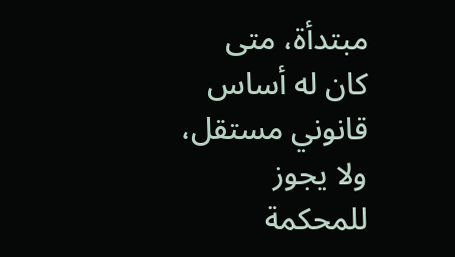مبتدأة، متى كان له أساس قانوني مستقل، ولا يجوز للمحكمة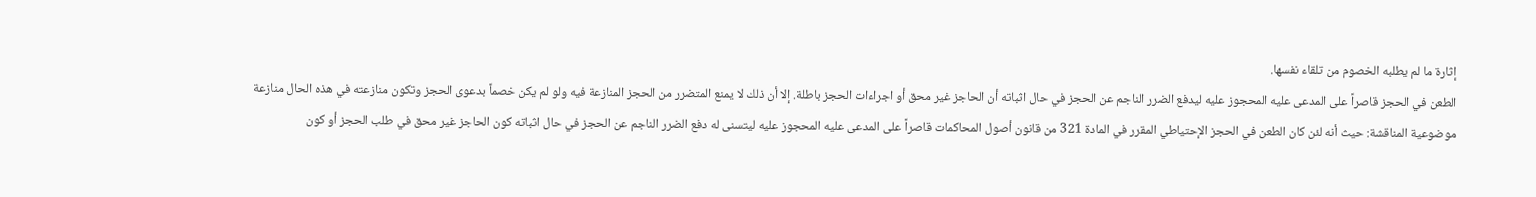إثارة ما لم يطلبه الخصوم من تلقاء نفسها.
الطعن في الحجز قاصراً على المدعى عليه المحجوز عليه ليدفع الضرر الناجم عن الحجز في حال اثباته أن الحاجز غير محق أو اجراءات الحجز باطلة. إلا أن ذلك لا يمنع المتضرر من الحجز المنازعة فيه ولو لم يكن خصماً بدعوى الحجز وتكون منازعته في هذه الحال منازعة موضوعية المناقشة: حيث أنه لئن كان الطعن في الحجز الإحتياطي المقرر في المادة 321 من قانون أصول المحاكمات قاصراً على المدعى عليه المحجوز عليه ليتسنى له دفع الضرر الناجم عن الحجز في حال اثباته كون الحاجز غير محق في طلب الحجز أو كون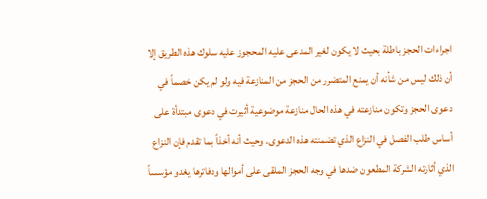اجراءات الحجز باطلة بحيث لا يكون لغير المدعى عليه المحجوز عليه سلوك هذه الطريق إلا أن ذلك ليس من شأنه أن يمنع المتضرر من الحجز من المنازعة فيه ولو لم يكن خصماً في دعوى الحجز وتكون منازعته في هذه الحال منازعة موضوعية أثيرت في دعوى مبتدأة على أساس طلب الفصل في النزاع الذي تضمنته هذه الدعوى. وحيث أنه أخذاً بما تقدم فإن النزاع الذي أثارته الشركة المطعون ضدها في وجه الحجز الملقى على أموالها ودفاترها يغدو مؤسساً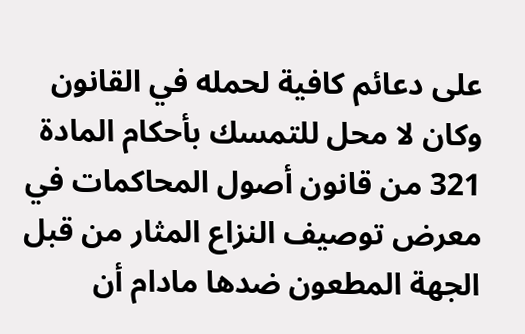على دعائم كافية لحمله في القانون وكان لا محل للتمسك بأحكام المادة 321 من قانون أصول المحاكمات في معرض توصيف النزاع المثار من قبل الجهة المطعون ضدها مادام أن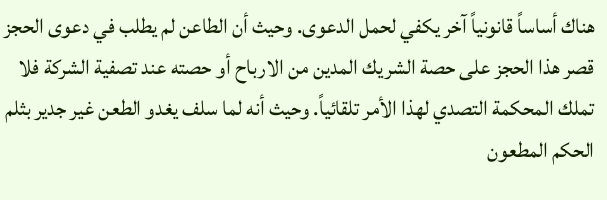هناك أساساً قانونياً آخر يكفي لحمل الدعوى. وحيث أن الطاعن لم يطلب في دعوى الحجز قصر هذا الحجز على حصة الشريك المدين من الارباح أو حصته عند تصفية الشركة فلا تملك المحكمة التصدي لهذا الأمر تلقائياً. وحيث أنه لما سلف يغدو الطعن غير جدير بثلم الحكم المطعون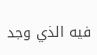فيه الذي وجد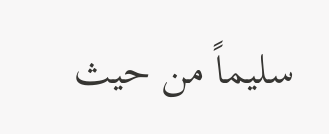سليماً من حيث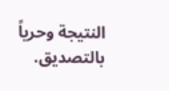النتيجة وحرياً بالتصديق.